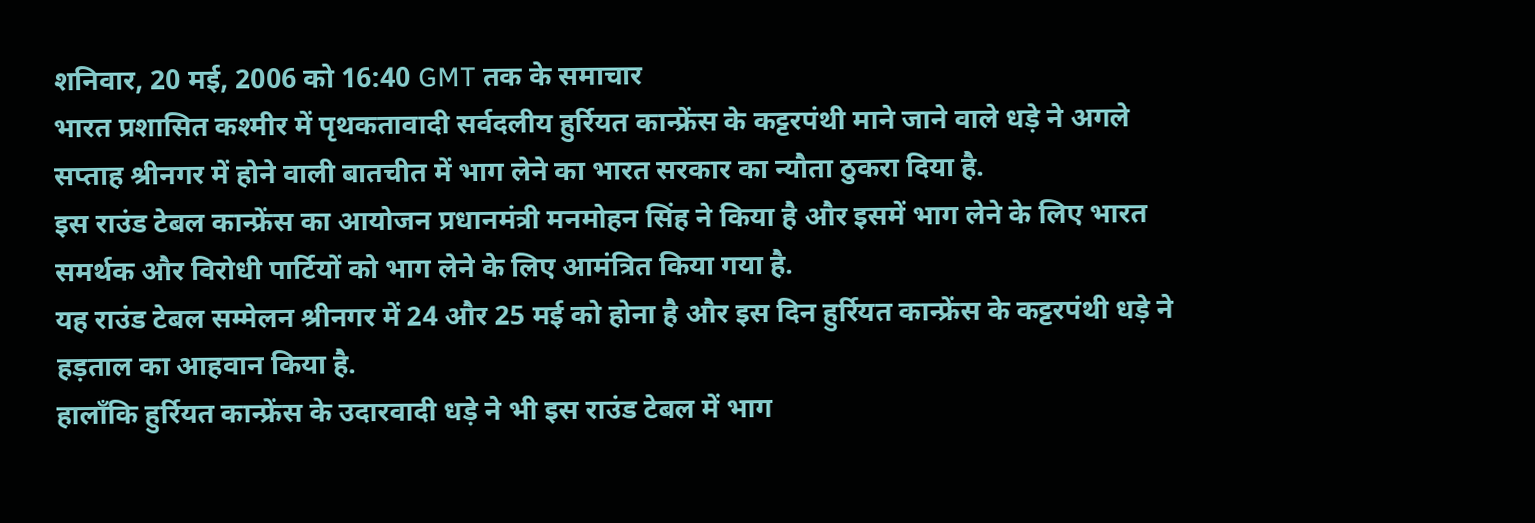शनिवार, 20 मई, 2006 को 16:40 GMT तक के समाचार
भारत प्रशासित कश्मीर में पृथकतावादी सर्वदलीय हुर्रियत कान्फ्रेंस के कट्टरपंथी माने जाने वाले धड़े ने अगले सप्ताह श्रीनगर में होने वाली बातचीत में भाग लेने का भारत सरकार का न्यौता ठुकरा दिया है.
इस राउंड टेबल कान्फ्रेंस का आयोजन प्रधानमंत्री मनमोहन सिंह ने किया है और इसमें भाग लेने के लिए भारत समर्थक और विरोधी पार्टियों को भाग लेने के लिए आमंत्रित किया गया है.
यह राउंड टेबल सम्मेलन श्रीनगर में 24 और 25 मई को होना है और इस दिन हुर्रियत कान्फ्रेंस के कट्टरपंथी धड़े ने हड़ताल का आहवान किया है.
हालाँकि हुर्रियत कान्फ्रेंस के उदारवादी धड़े ने भी इस राउंड टेबल में भाग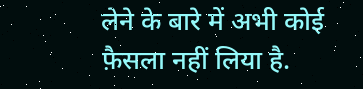लेने के बारे में अभी कोई फ़ैसला नहीं लिया है.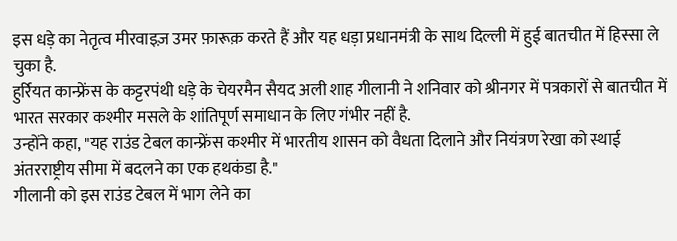इस धड़े का नेतृत्व मीरवाइज़ उमर फ़ारूक़ करते हैं और यह धड़ा प्रधानमंत्री के साथ दिल्ली में हुई बातचीत में हिस्सा ले चुका है.
हुर्रियत कान्फ्रेंस के कट्टरपंथी धड़े के चेयरमैन सैयद अली शाह गीलानी ने शनिवार को श्रीनगर में पत्रकारों से बातचीत में भारत सरकार कश्मीर मसले के शांतिपूर्ण समाधान के लिए गंभीर नहीं है.
उन्होंने कहा, "यह राउंड टेबल कान्फ्रेंस कश्मीर में भारतीय शासन को वैधता दिलाने और नियंत्रण रेखा को स्थाई अंतरराष्ट्रीय सीमा में बदलने का एक हथकंडा है."
गीलानी को इस राउंड टेबल में भाग लेने का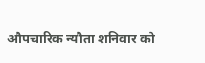औपचारिक न्यौता शनिवार को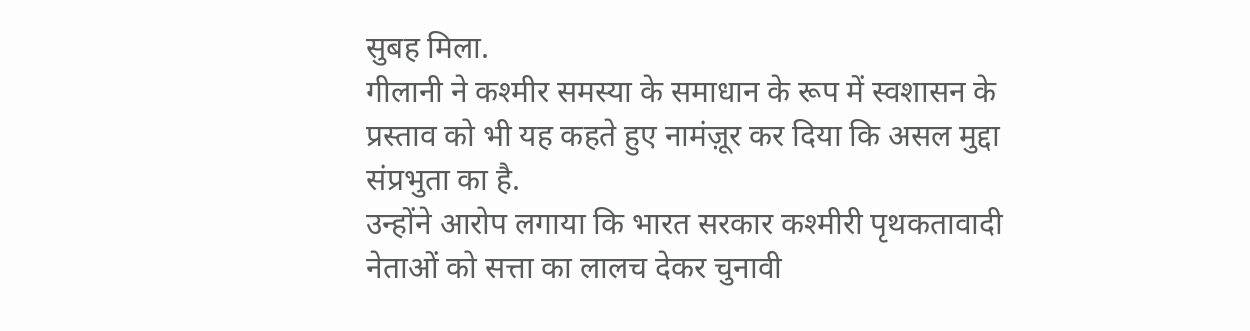सुबह मिला.
गीलानी ने कश्मीर समस्या के समाधान के रूप में स्वशासन के प्रस्ताव को भी यह कहते हुए नामंज़ूर कर दिया कि असल मुद्दा संप्रभुता का है.
उन्होंने आरोप लगाया कि भारत सरकार कश्मीरी पृथकतावादी नेताओं को सत्ता का लालच देकर चुनावी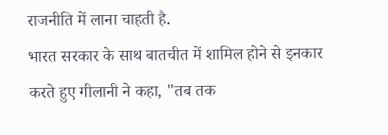राजनीति में लाना चाहती है.
भारत सरकार के साथ बातचीत में शामिल होने से इनकार करते हुए गीलानी ने कहा, "तब तक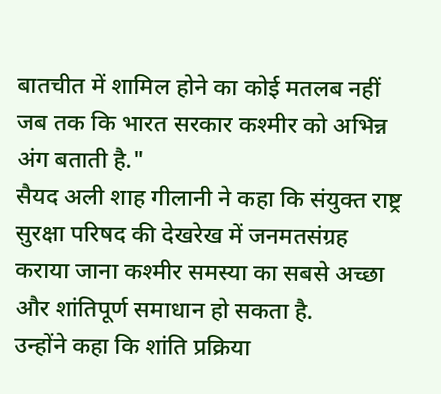बातचीत में शामिल होने का कोई मतलब नहीं जब तक कि भारत सरकार कश्मीर को अभिन्न अंग बताती है."
सैयद अली शाह गीलानी ने कहा कि संयुक्त राष्ट्र सुरक्षा परिषद की देखरेख में जनमतसंग्रह कराया जाना कश्मीर समस्या का सबसे अच्छा और शांतिपूर्ण समाधान हो सकता है.
उन्होंने कहा कि शांति प्रक्रिया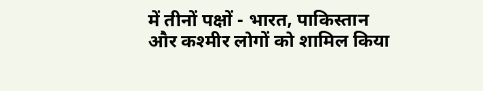में तीनों पक्षों - भारत, पाकिस्तान और कश्मीर लोगों को शामिल किया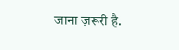जाना ज़रूरी है.